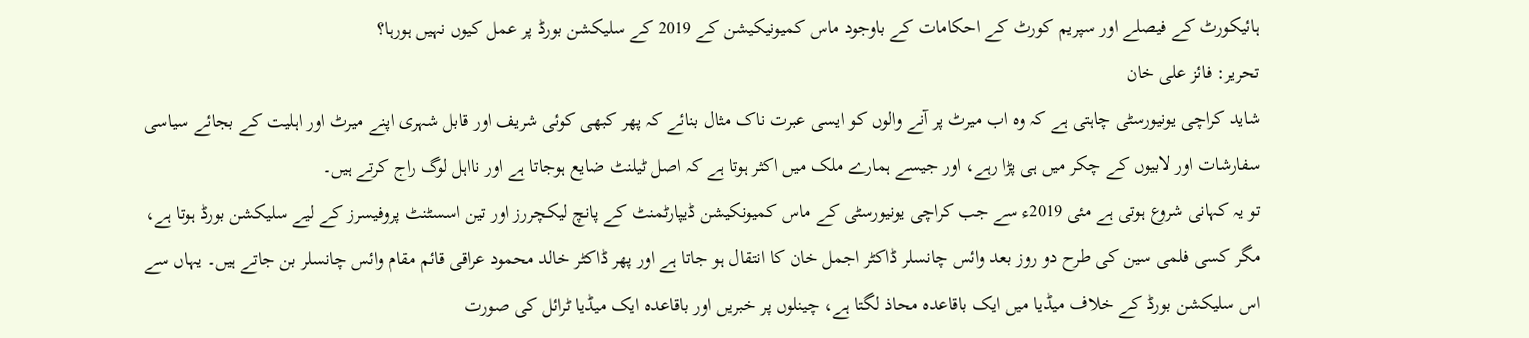ہائیکورٹ کے فیصلے اور سپریم کورٹ کے احکامات کے باوجود ماس کمیونیکیشن کے 2019 کے سلیکشن بورڈ پر عمل کیوں نہیں ہورہا؟
تحریر: فائز علی خان
شاید کراچی یونیورسٹی چاہتی ہے کہ وہ اب میرٹ پر آنے والوں کو ایسی عبرت ناک مثال بنائے کہ پھر کبھی کوئی شریف اور قابل شہری اپنے میرٹ اور اہلیت کے بجائے سیاسی سفارشات اور لابیوں کے چکر میں ہی پڑا رہے، اور جیسے ہمارے ملک میں اکثر ہوتا ہے کہ اصل ٹیلنٹ ضایع ہوجاتا ہے اور نااہل لوگ راج کرتے ہیں۔
تو یہ کہانی شروع ہوتی ہے مئی 2019ء سے جب کراچی یونیورسٹی کے ماس کمیونکیشن ڈیپارٹمنٹ کے پانچ لیکچررز اور تین اسسٹنٹ پروفیسرز کے لیے سلیکشن بورڈ ہوتا ہے، مگر کسی فلمی سین کی طرح دو روز بعد وائس چانسلر ڈاکٹر اجمل خان کا انتقال ہو جاتا ہے اور پھر ڈاکٹر خالد محمود عراقی قائم مقام وائس چانسلر بن جاتے ہیں۔ یہاں سے اس سلیکشن بورڈ کے خلاف میڈیا میں ایک باقاعدہ محاذ لگتا ہے، چینلوں پر خبریں اور باقاعدہ ایک میڈیا ٹرائل کی صورت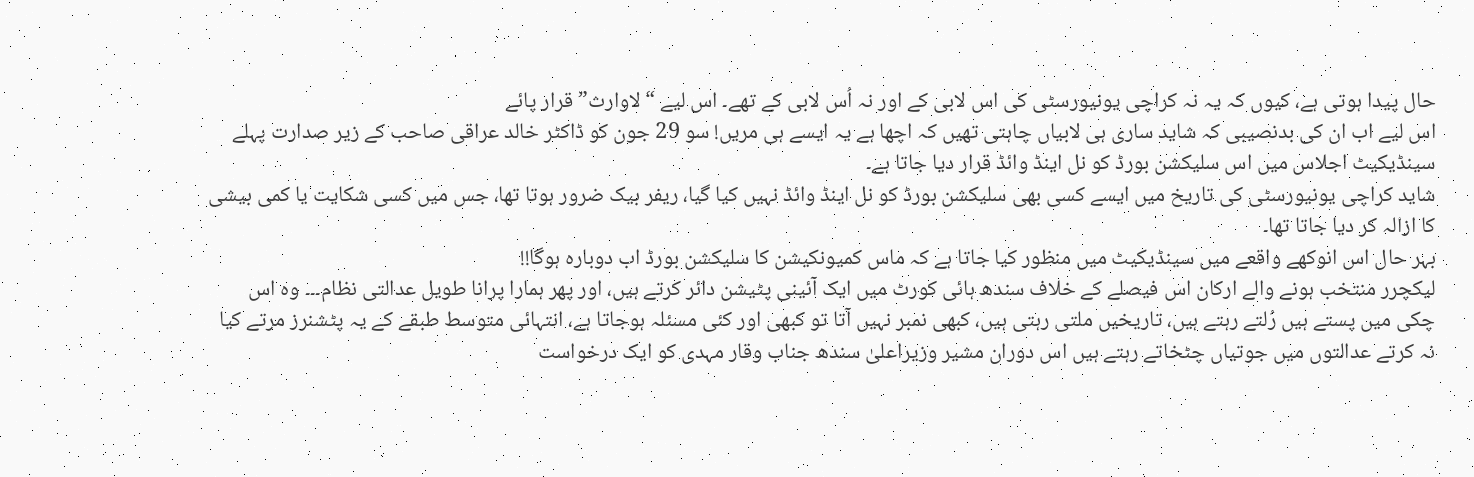حال پیدا ہوتی ہے، کیوں کہ یہ نہ کراچی یونیورسٹی کی اس لابی کے اور نہ اُس لابی کے تھے۔ اس لیے “لاوارث” قرار پائے
اس لیے اب ان کی بدنصیبی کہ شاید ساری ہی لابیاں چاہتی تھیں کہ اچھا ہے یہ ایسے ہی مریں! سو 29 جون کو ڈاکٹر خالد عراقی صاحب کے زیر صدارت پہلے سینڈیکیٹ اجلاس میں اس سلیکشن بورڈ کو نل اینڈ وائڈ قرار دیا جاتا ہے۔
شاید کراچی یونیورسٹی کی تاریخ میں ایسے کسی بھی سلیکشن بورڈ کو نل اینڈ وائڈ نہیں کیا گیا، ریفر بیک ضرور ہوتا تھا، جس میں کسی شکایت یا کمی بیشی کا ازالہ کر دیا جاتا تھا۔
بہر حال اس انوکھے واقعے میں سینڈیکیٹ میں منظور کیا جاتا ہے کہ ماس کمیونکیشن کا سلیکشن بورڈ اب دوبارہ ہوگا!!
لیکچرر منتخب ہونے والے ارکان اس فیصلے کے خلاف سندھ ہائی کورٹ میں ایک آئینی پٹیشن دائر کرتے ہیں، اور پھر ہمارا پرانا طویل عدالتی نظام۔۔۔ وہ اس چکی میں پستے ہیں رُلتے رہتے ہیں، تاریخیں ملتی رہتی ہیں، کبھی نمبر نہیں آتا تو کبھی اور کئی مسئلہ ہوجاتا ہے، انتہائی متوسط طبقے کے یہ پٹشنرز مرتے کیا نہ کرتے عدالتوں میں جوتیاں چٹخاتے رہتے ہیں اس دوران مشیر وزیراعلیٰ سندھ جناب وقار مہدی کو ایک درخواست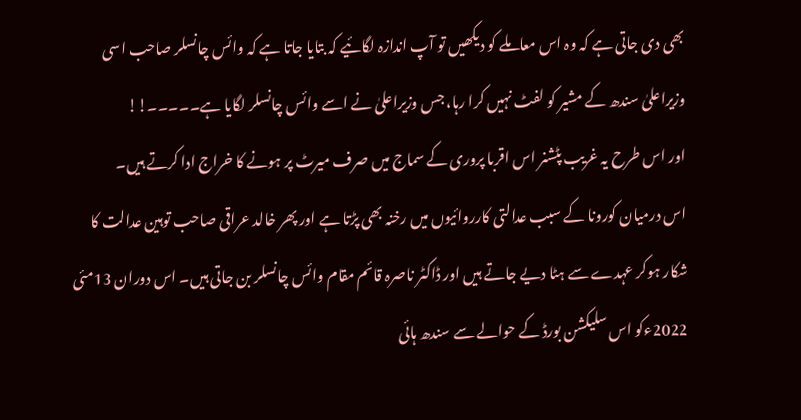بھی دی جاتی ہے کہ وہ اس معاملے کو دیکھیں تو آپ اندازہ لگائیے کہ بتایا جاتا ہے کہ وائس چانسلر صاحب اسی وزیراعلیٰ سندھ کے مشیر کو لفٹ نہیں کرا رہا، جس وزیراعلیٰ نے اسے وائس چانسلر لگایا ہے۔۔۔۔۔!!
اور اس طرح یہ غریب پٹشنر اس اقربا پروری کے سماج میں صرف میرٹ پر ہونے کا خراج ادا کرتے ہیں۔
اس درمیان کورونا کے سبب عدالتی کارروائیوں میں رخنہ بھی پڑتا ہے اور پھر خالد عراقی صاحب توہین عدالت کا شکار ہوکر عہدے سے ہٹا دیے جاتے ہیں اور ڈاکٹر ناصرہ قائم مقام وائس چانسلر بن جاتی ہیں۔ اس دوران 13مئی 2022ءکو اس سلیکشن بورڈ کے حوالے سے سندھ ہائی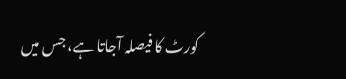کورٹ کا فیصلہ آجاتا ہے، جس میں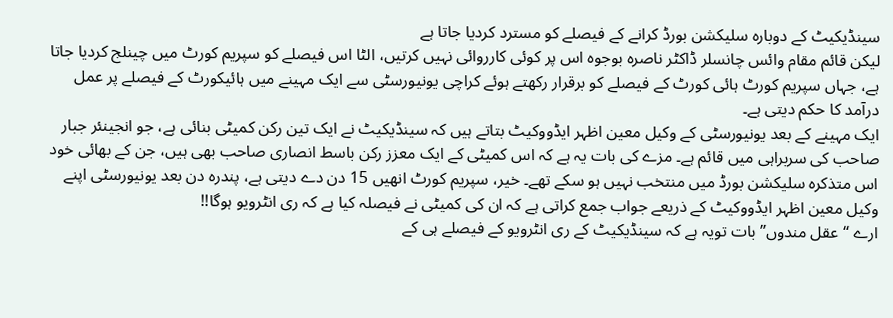سینڈیکیٹ کے دوبارہ سلیکشن بورڈ کرانے کے فیصلے کو مسترد کردیا جاتا ہے
لیکن قائم مقام وائس چانسلر ڈاکٹر ناصرہ بوجوہ اس پر کوئی کارروائی نہیں کرتیں، الٹا اس فیصلے کو سپریم کورٹ میں چینلج کردیا جاتا ہے، جہاں سپریم کورٹ ہائی کورٹ کے فیصلے کو برقرار رکھتے ہوئے کراچی یونیورسٹی سے ایک مہینے میں ہائیکورٹ کے فیصلے پر عمل درآمد کا حکم دیتی ہے۔
ایک مہینے کے بعد یونیورسٹی کے وکیل معین اظہر ایڈووکیٹ بتاتے ہیں کہ سینڈیکیٹ نے ایک تین رکن کمیٹی بنائی ہے، جو انجینئر جبار صاحب کی سربراہی میں قائم ہے۔ مزے کی بات یہ ہے کہ اس کمیٹی کے ایک معزز رکن باسط انصاری صاحب بھی ہیں، جن کے بھائی خود اس متذکرہ سلیکشن بورڈ میں منتخب نہیں ہو سکے تھے۔ خیر، سپریم کورٹ انھیں 15 دن دے دیتی ہے، پندرہ دن بعد یونیورسٹی اپنے وکیل معین اظہر ایڈووکیٹ کے ذریعے جواب جمع کراتی ہے کہ ان کی کمیٹی نے فیصلہ کیا ہے کہ ری انٹرویو ہوگا!!
ارے “عقل مندوں” بات تویہ ہے کہ سینڈیکیٹ کے ری انٹرویو کے فیصلے ہی کے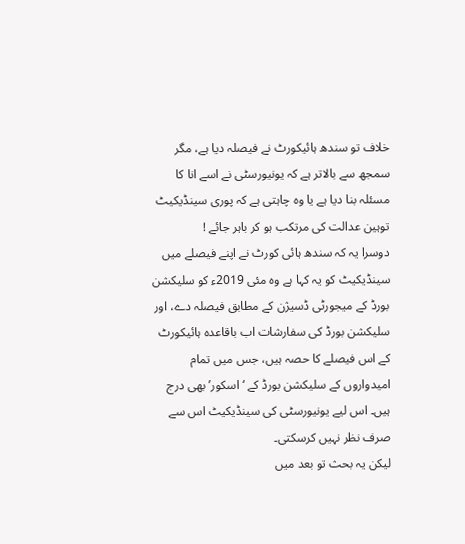خلاف تو سندھ ہائیکورٹ نے فیصلہ دیا ہے، مگر سمجھ سے بالاتر ہے کہ یونیورسٹی نے اسے انا کا مسئلہ بنا دیا ہے یا وہ چاہتی ہے کہ پوری سینڈیکیٹ توہین عدالت کی مرتکب ہو کر باہر جائے !
دوسرا یہ کہ سندھ ہائی کورٹ نے اپنے فیصلے میں سینڈیکیٹ کو یہ کہا ہے وہ مئی 2019ء کو سلیکشن بورڈ کے میجورٹی ڈسیژن کے مطابق فیصلہ دے، اور سلیکشن بورڈ کی سفارشات اب باقاعدہ ہائیکورٹ کے اس فیصلے کا حصہ ہیں، جس میں تمام امیدواروں کے سلیکشن بورڈ کے ‘اسکور’ بھی درج ہیں۔ اس لیے یونیورسٹی کی سینڈیکیٹ اس سے صرف نظر نہیں کرسکتی۔
لیکن یہ بحث تو بعد میں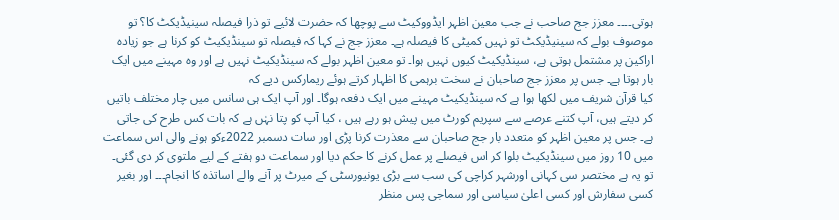ہوتی۔۔۔۔ معزز جج صاحب نے جب معین اظہر ایڈووکیٹ سے پوچھا کہ حضرت لائیے تو ذرا فیصلہ سینیڈیکٹ کا؟ تو موصوف بولے کہ سینیڈیکٹ تو نہیں کمیٹی کا فیصلہ ہے۔ معزز جج نے کہا کہ فیصلہ تو سینڈیکیٹ کو کرنا ہے جو زیادہ اراکین پر مشتمل ہوتی ہے، سینڈیکیٹ کیوں نہیں ہوا۔ تو معین اظہر بولے کہ سینڈیکیٹ نہیں ہے اور وہ مہینے میں ایک بار ہوتا ہے۔ جس پر معزز جج صاحبان نے سخت برہمی کا اظہار کرتے ہوئے ریمارکس دیے کہ
کیا قرآن شریف میں لکھا ہوا ہے کہ سینڈیکیٹ مہینے میں ایک دفعہ ہوگا۔ اور آپ ایک ہی سانس میں چار مختلف باتیں کر دیتے ہیں، آپ کتنے عرصے سے سپریم کورٹ میں پیش ہو رہے ہیں ، کیا آپ کو پتا نہٰں ہے کہ بات کس طرح کی جاتی ہے۔ جس پر معین اظہر کو متعدد بار جج صاحبان سے معذرت کرنا پڑی اور سات دسمبر 2022ءکو ہونے والی اس سماعت میں 10 روز میں سینڈیکیٹ بلوا کر اس فیصلے پر عمل کرنے کا حکم دیا اور سماعت دو ہفتے کے لیے ملتوی کر دی گئی۔
تو یہ ہے مختصر سی کہانی اورشہر کراچی کی سب سے بڑی یونیورسٹی کے میرٹ پر آنے والے اساتذہ کا انجام۔۔۔ اور بغیر کسی سفارش اور کسی اعلیٰ سیاسی اور سماجی پس منظر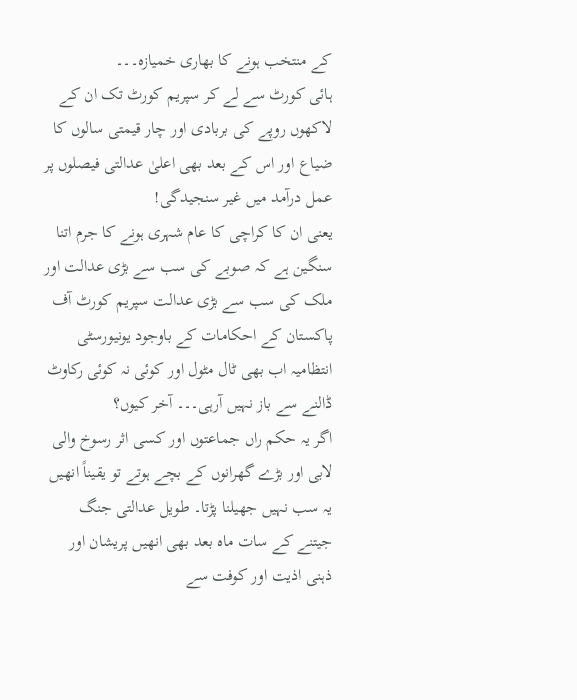کے منتخب ہونے کا بھاری خمیازہ۔۔۔
ہائی کورٹ سے لے کر سپریم کورٹ تک ان کے لاکھوں روپے کی بربادی اور چار قیمتی سالوں کا ضیاع اور اس کے بعد بھی اعلیٰ عدالتی فیصلوں پر عمل درآمد میں غیر سنجیدگی!
یعنی ان کا کراچی کا عام شہری ہونے کا جرم اتنا سنگین ہے کہ صوبے کی سب سے بڑی عدالت اور ملک کی سب سے بڑی عدالت سپریم کورٹ آف پاکستان کے احکامات کے باوجود یونیورسٹی انتظامیہ اب بھی ٹال مٹول اور کوئی نہ کوئی رکاوٹ ڈالنے سے باز نہیں آرہی۔۔۔ آخر کیوں؟
اگر یہ حکم راں جماعتوں اور کسی اثر رسوخ والی لابی اور بڑے گھرانوں کے بچے ہوتے تو یقیناً انھیں یہ سب نہیں جھیلنا پڑتا۔ طویل عدالتی جنگ جیتنے کے سات ماہ بعد بھی انھیں پریشان اور ذہنی اذیت اور کوفت سے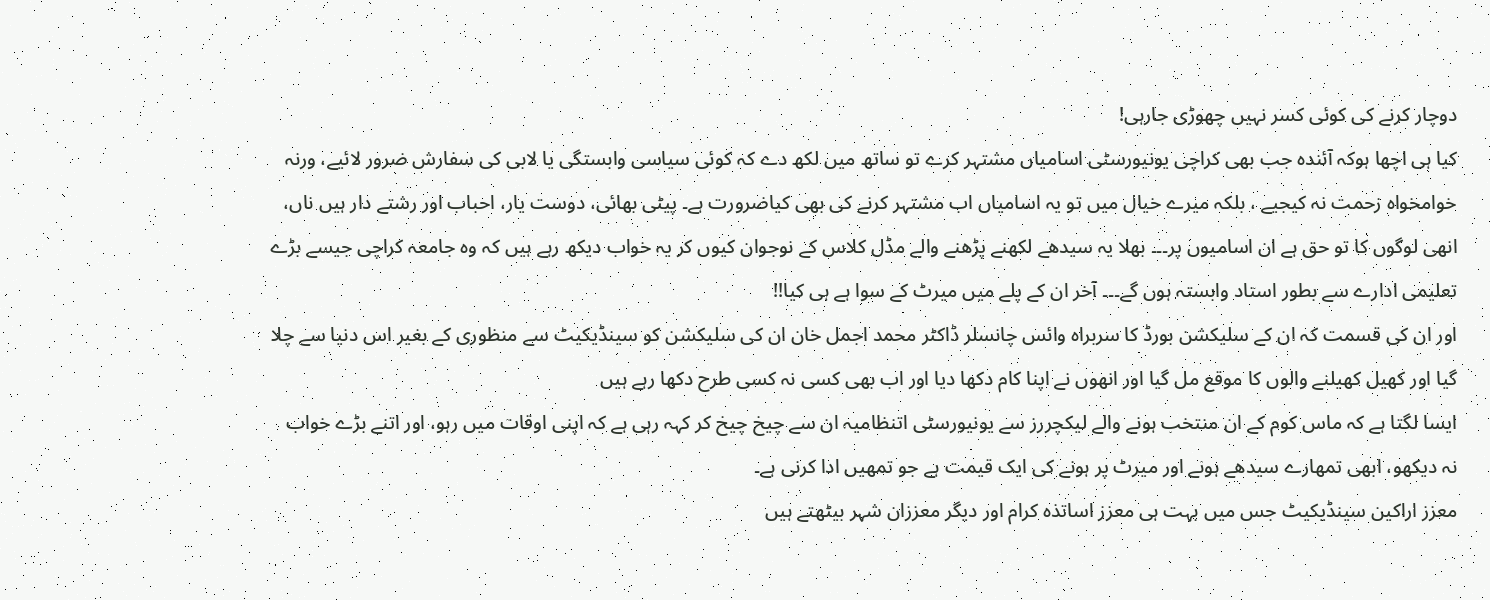دوچار کرنے کی کوئی کسر نہیں چھوڑی جارہی!
کیا ہی اچھا ہوکہ آئندہ جب بھی کراچی یونیورسٹی اسامیاں مشتہر کرے تو ساتھ میں لکھ دے کہ کوئی سیاسی وابستگی یا لابی کی سفارش ضرور لائیے، ورنہ خوامخواہ زحمت نہ کیجیے ، بلکہ میرے خیال میں تو یہ اسامیاں اب مشتہر کرنے کی بھی کیاضرورت ہے۔ پیٹی بھائی، دوست یار، احباب اور رشتے دار ہیں ناں، انھی لوگوں کا تو حق ہے ان اسامیوں پر۔۔۔ بھلا یہ سیدھے لکھنے پڑھنے والے مڈل کلاس کے نوجوان کیوں کر یہ خواب دیکھ رہے ہیں کہ وہ جامعہ کراچی جیسے بڑے تعلیمی ادارے سے بطور استاد وابستہ ہوں گے۔۔۔ آخر ان کے پلے میں میرٹ کے سوا ہے ہی کیا!!
اور ان کی قسمت کہ ان کے سلیکشن بورڈ کا سربراہ وائس چانسلر ڈاکٹر محمد اجمل خان ان کی سلیکشن کو سینڈیکیٹ سے منظوری کے بغیر اس دنیا سے چلا گیا اور کھیل کھیلنے والوں کا موقع مل گیا اور انھوں نے اپنا کام دکھا دیا اور اب بھی کسی نہ کسی طرح دکھا رہے ہیں
ایسا لگتا ہے کہ ماس کوم کے ان منتخب ہونے والے لیکچررز سے یونیورسٹی اتنظامیہ ان سے چیخ چیخ کر کہہ رہی ہے کہ اپنی اوقات میں رہو، اور اتنے بڑے خواب نہ دیکھو، ابھی تمھارے سیدھے ہونے اور میرٹ پر ہونے کی ایک قیمت ہے جو تمھیں ادا کرنی ہے۔
معزز اراکین سینڈیکیٹ جس میں بہت ہی معزز اساتذہ کرام اور دیگر معززان شہر بیٹھتے ہیں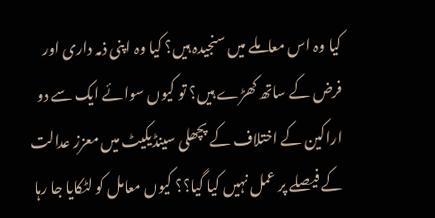کیا وہ اس معاملے میں سنجیدہ ہیں؟ کیا وہ اپنی ذمہ داری اور فرض کے ساتھ کھڑے ہیں؟ تو کیوں سوائے ایک سے دو اراکین کے اختلاف کے پچھلی سینڈیکیٹ میں معزز عدالت کے فیصلے پر عمل نہیں کیا گیا؟؟ کیوں معامل کو لٹکایا جا رہا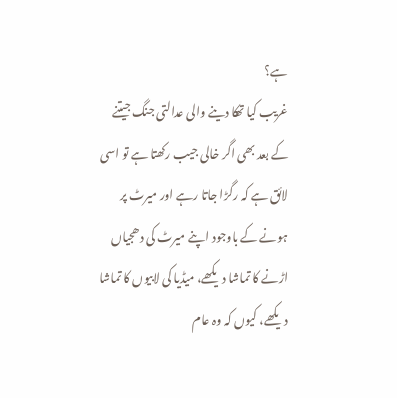ہے؟
غریب کیا تھکا دینے والی عدالتی جنگ جیتنے کے بعد بھی اگر خالی جیب رکھتا ہے تو اسی لائق ہے کہ رگڑا جاتا رہے اور میرٹ پر ہونے کے باوجود اپنے میرٹ کی دھجیاں اڑنے کا تماشا دیکھے، میڈیا کی لابیوں کا تماشا دیکھے، کیوں کہ وہ عام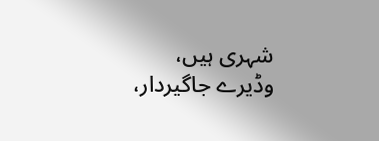شہری ہیں، وڈیرے جاگیردار،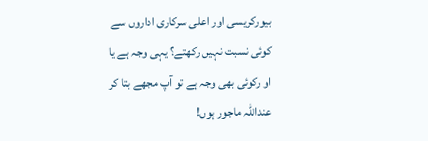بیورکریسی اور اعلی سرکاری اداروں سے کوئی نسبت نہیں رکھتے؟ یہی وجہ ہے یا او رکوئی بھی وجہ ہے تو آپ مجھے بتا کر عنداللہ ماجور ہوں!